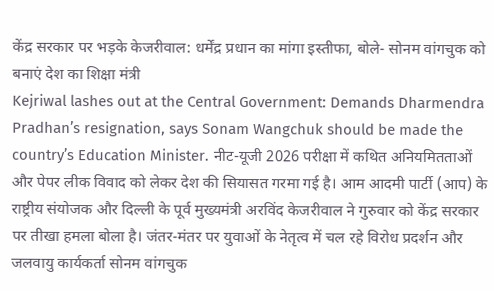केंद्र सरकार पर भड़के केजरीवाल: धर्मेंद्र प्रधान का मांगा इस्तीफा, बोले- सोनम वांगचुक को बनाएं देश का शिक्षा मंत्री
Kejriwal lashes out at the Central Government: Demands Dharmendra Pradhan’s resignation, says Sonam Wangchuk should be made the country’s Education Minister. नीट-यूजी 2026 परीक्षा में कथित अनियमितताओं और पेपर लीक विवाद को लेकर देश की सियासत गरमा गई है। आम आदमी पार्टी (आप) के राष्ट्रीय संयोजक और दिल्ली के पूर्व मुख्यमंत्री अरविंद केजरीवाल ने गुरुवार को केंद्र सरकार पर तीखा हमला बोला है। जंतर-मंतर पर युवाओं के नेतृत्व में चल रहे विरोध प्रदर्शन और जलवायु कार्यकर्ता सोनम वांगचुक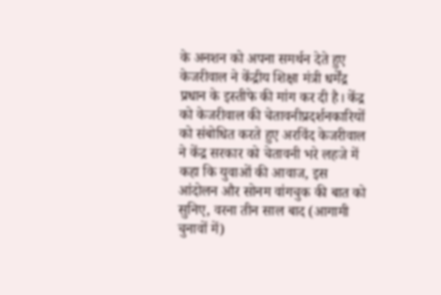के अनशन को अपना समर्थन देते हुए केजरीवाल ने केंद्रीय शिक्षा मंत्री धर्मेंद्र प्रधान के इस्तीफे की मांग कर दी है। केंद्र को केजरीवाल की चेतावनीप्रदर्शनकारियों को संबोधित करते हुए अरविंद केजरीवाल ने केंद्र सरकार को चेतावनी भरे लहजे में कहा कि युवाओं की आवाज, इस आंदोलन और सोनम वांगचुक की बात को सुनिए, वरना तीन साल बाद (आगामी चुनावों में)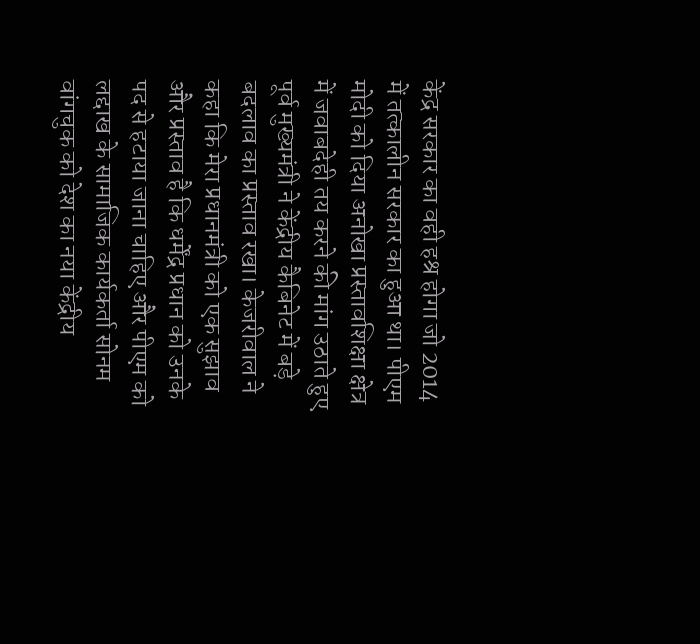केंद्र सरकार का वही हश्र होगा जो 2014 में तत्कालीन सरकार का हुआ था। पीएम मोदी को दिया अनोखा प्रस्तावशिक्षा क्षेत्र में जवाबदेही तय करने की मांग उठाते हुए पूर्व मुख्यमंत्री ने केंद्रीय कैबिनेट में बड़े बदलाव का प्रस्ताव रखा। केजरीवाल ने कहा कि मेरा प्रधानमंत्री को एक सुझाव और प्रस्ताव है कि धर्मेंद्र प्रधान को उनके पद से हटाया जाना चाहिए और पीएम को लद्दाख के सामाजिक कार्यकर्ता सोनम वांगचुक को देश का नया केंद्रीय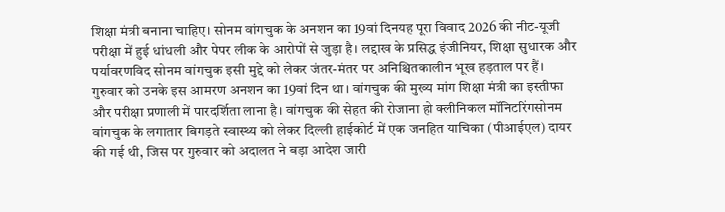शिक्षा मंत्री बनाना चाहिए। सोनम वांगचुक के अनशन का 19वां दिनयह पूरा विवाद 2026 की नीट-यूजी परीक्षा में हुई धांधली और पेपर लीक के आरोपों से जुड़ा है। लद्दाख के प्रसिद्ध इंजीनियर, शिक्षा सुधारक और पर्यावरणविद सोनम वांगचुक इसी मुद्दे को लेकर जंतर-मंतर पर अनिश्चितकालीन भूख हड़ताल पर हैं। गुरुवार को उनके इस आमरण अनशन का 19वां दिन था। वांगचुक की मुख्य मांग शिक्षा मंत्री का इस्तीफा और परीक्षा प्रणाली में पारदर्शिता लाना है। वांगचुक की सेहत की रोजाना हो क्लीनिकल मॉनिटरिंगसोनम वांगचुक के लगातार बिगड़ते स्वास्थ्य को लेकर दिल्ली हाईकोर्ट में एक जनहित याचिका (पीआईएल) दायर की गई थी, जिस पर गुरुवार को अदालत ने बड़ा आदेश जारी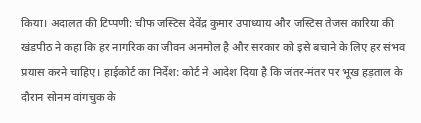किया। अदालत की टिप्पणी: चीफ जस्टिस देवेंद्र कुमार उपाध्याय और जस्टिस तेजस कारिया की खंडपीठ ने कहा कि हर नागरिक का जीवन अनमोल है और सरकार को इसे बचाने के लिए हर संभव प्रयास करने चाहिए। हाईकोर्ट का निर्देश: कोर्ट ने आदेश दिया है कि जंतर-मंतर पर भूख हड़ताल के दौरान सोनम वांगचुक के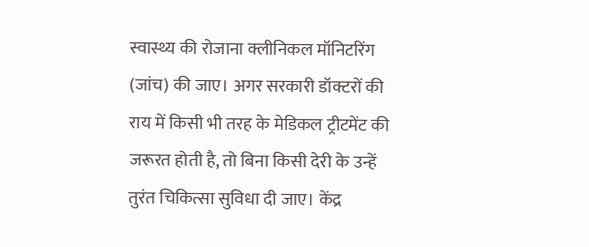स्वास्थ्य की रोजाना क्लीनिकल मॉनिटरिंग (जांच) की जाए। अगर सरकारी डॉक्टरों की राय में किसी भी तरह के मेडिकल ट्रीटमेंट की जरूरत होती है, तो बिना किसी देरी के उन्हें तुरंत चिकित्सा सुविधा दी जाए। केंद्र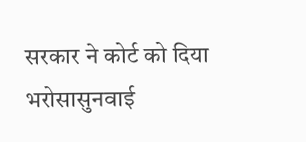सरकार ने कोर्ट को दिया भरोसासुनवाई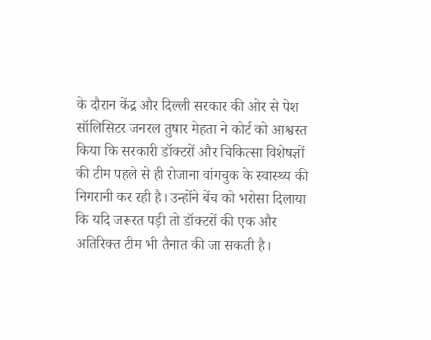के दौरान केंद्र और दिल्ली सरकार की ओर से पेश सॉलिसिटर जनरल तुषार मेहता ने कोर्ट को आश्वस्त किया कि सरकारी डॉक्टरों और चिकित्सा विशेषज्ञों की टीम पहले से ही रोजाना वांगचुक के स्वास्थ्य की निगरानी कर रही है। उन्होंने बेंच को भरोसा दिलाया कि यदि जरूरत पड़ी तो डॉक्टरों की एक और अतिरिक्त टीम भी तैनात की जा सकती है।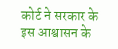कोर्ट ने सरकार के इस आश्वासन के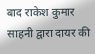बाद राकेश कुमार साहनी द्वारा दायर की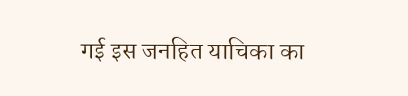गई इस जनहित याचिका का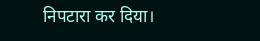निपटारा कर दिया।